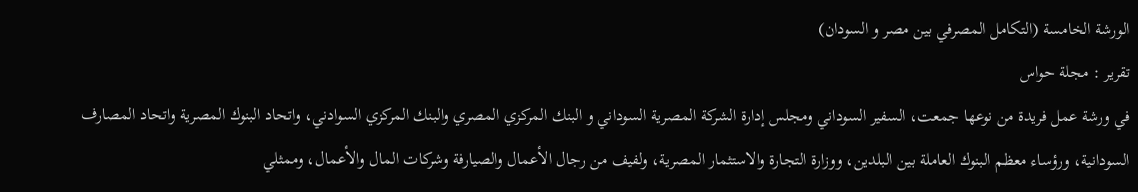الورشة الخامسة (التكامل المصرفي بين مصر و السودان)
تقرير : مجلة حواس
في ورشة عمل فريدة من نوعها جمعت، السفير السوداني ومجلس إدارة الشركة المصرية السوداني و البنك المركزي المصري والبنك المركزي السوادني، واتحاد البنوك المصرية واتحاد المصارف السودانية، ورؤساء معظم البنوك العاملة بين البلدين، ووزارة التجارة والاستثمار المصرية، ولفيف من رجال الأعمال والصيارفة وشركات المال والأعمال، وممثلي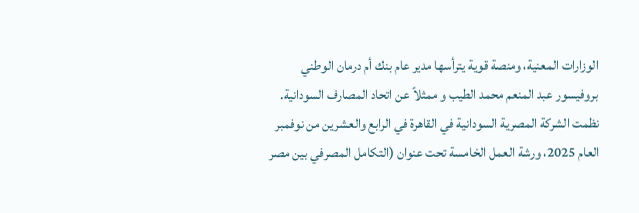الوزارات المعنية، ومنصة قوية يترأسها مدير عام بنك أم درمان الوطني بروفيسور عبد المنعم محمد الطيب و ممثلاً عن اتحاد المصارف السودانية.
نظمت الشركة المصرية السودانية في القاهرة في الرابع والعشرين من نوفمبر العام 2025، ورشة العمل الخامسة تحت عنوان (التكامل المصرفي بين مصر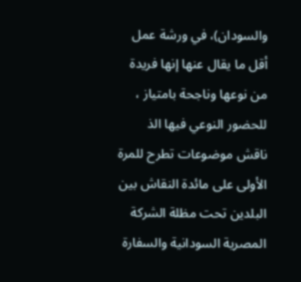والسودان)، في ورشة عمل أقل ما يقال عنها إنها فريدة من نوعها وناجحة بامتياز ، للحضور النوعي فيها الذ ناقش موضوعات تطرح للمرة الأولى على مائدة النقاش بين البلدين تحت مظلة الشركة المصرية السودانية والسفارة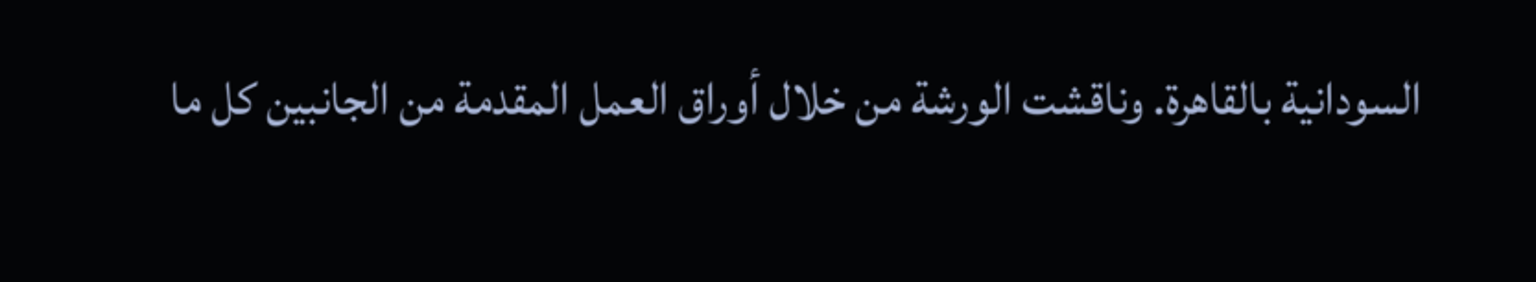السودانية بالقاهرة. وناقشت الورشة من خلال أوراق العمل المقدمة من الجانبين كل ما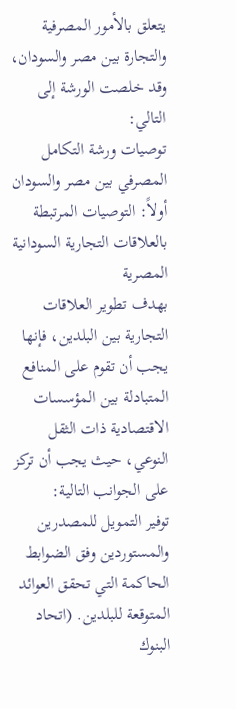يتعلق بالأمور المصرفية والتجارة بين مصر والسودان، وقد خلصت الورشة إلى التالي:
توصيات ورشة التكامل المصرفي بين مصر والسودان
أولاً: التوصيات المرتبطة بالعلاقات التجارية السودانية المصرية
بهدف تطوير العلاقات التجارية بين البلدين، فإنها يجب أن تقوم على المنافع المتبادلة بين المؤسسات الاقتصادية ذات الثقل النوعي، حيث يجب أن تركز على الجوانب التالية:
توفير التمويل للمصدرين والمستوردين وفق الضوابط الحاكمة التي تحقق العوائد المتوقعة للبلدين. (اتحاد البنوك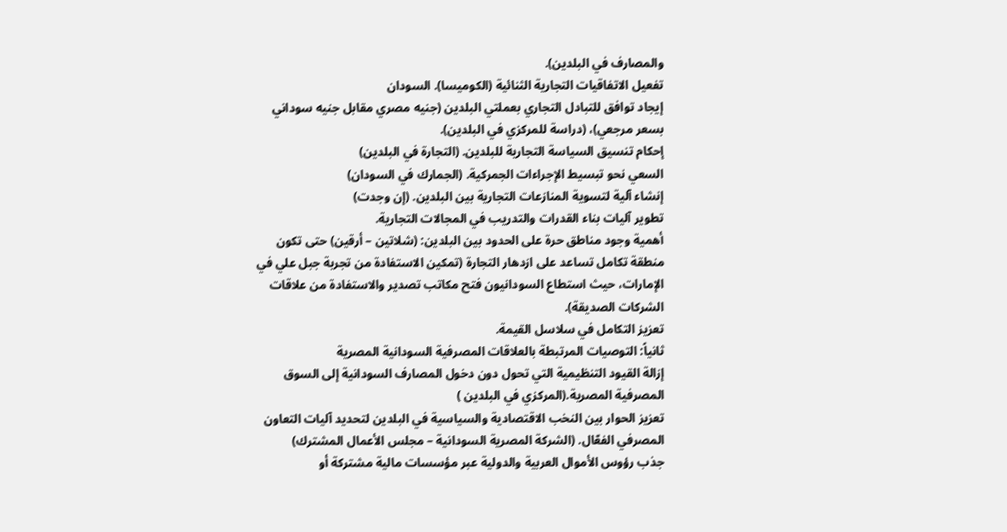والمصارف في البلدين).
تفعيل الاتفاقيات التجارية الثنائية (الكوميسا). السودان
إيجاد توافق للتبادل التجاري بعملتي البلدين (جنيه مصري مقابل جنيه سوداني بسعر مرجعي)، (دراسة للمركزي في البلدين).
إحكام تنسيق السياسة التجارية للبلدين. (التجارة في البلدين)
السعي نحو تبسيط الإجراءات الجمركية. (الجمارك في السودان)
إنشاء آلية لتسوية المنازعات التجارية بين البلدين. (إن وجدت)
تطوير آليات بناء القدرات والتدريب في المجالات التجارية.
أهمية وجود مناطق حرة على الحدود بين البلدين: (شلاتين – أرقين) حتى تكون منطقة تكامل تساعد على ازدهار التجارة (تمكين الاستفادة من تجربة جبل علي في الإمارات، حيث استطاع السودانيون فتح مكاتب تصدير والاستفادة من علاقات الشركات الصديقة).
تعزيز التكامل في سلاسل القيمة.
ثانياً: التوصيات المرتبطة بالعلاقات المصرفية السودانية المصرية
إزالة القيود التنظيمية التي تحول دون دخول المصارف السودانية إلى السوق المصرفية المصرية.(المركزي في البلدين )
تعزيز الحوار بين النخب الاقتصادية والسياسية في البلدين لتحديد آليات التعاون المصرفي الفعّال. (الشركة المصرية السودانية – مجلس الأعمال المشترك)
جذب رؤوس الأموال العربية والدولية عبر مؤسسات مالية مشتركة أو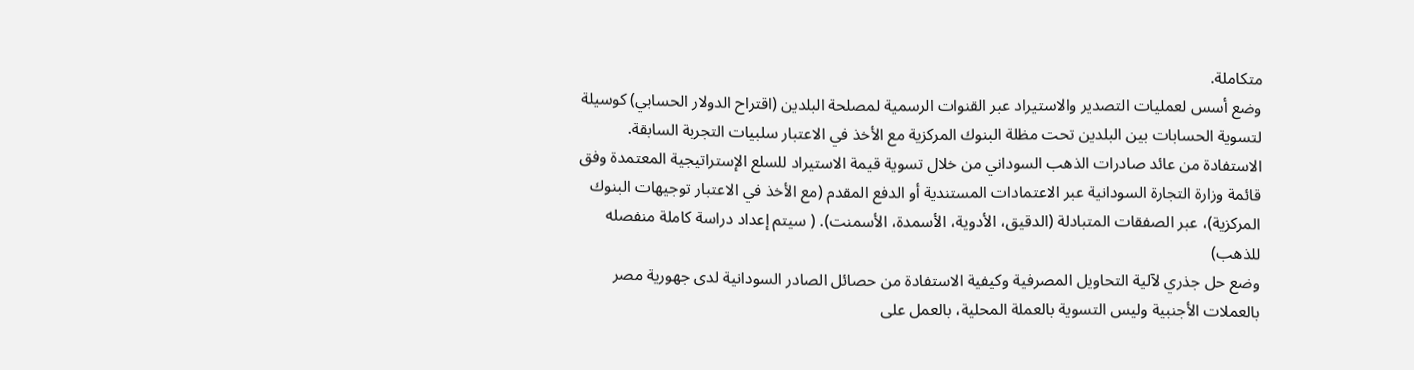متكاملة.
وضع أسس لعمليات التصدير والاستيراد عبر القنوات الرسمية لمصلحة البلدين (اقتراح الدولار الحسابي) كوسيلة لتسوية الحسابات بين البلدين تحت مظلة البنوك المركزية مع الأخذ في الاعتبار سلبيات التجربة السابقة.
الاستفادة من عائد صادرات الذهب السوداني من خلال تسوية قيمة الاستيراد للسلع الإستراتيجية المعتمدة وفق قائمة وزارة التجارة السودانية عبر الاعتمادات المستندية أو الدفع المقدم (مع الأخذ في الاعتبار توجيهات البنوك المركزية)، عبر الصفقات المتبادلة (الدقيق، الأدوية، الأسمدة، الأسمنت). ( سيتم إعداد دراسة كاملة منفصله للذهب)
وضع حل جذري لآلية التحاويل المصرفية وكيفية الاستفادة من حصائل الصادر السودانية لدى جهورية مصر بالعملات الأجنبية وليس التسوية بالعملة المحلية، بالعمل على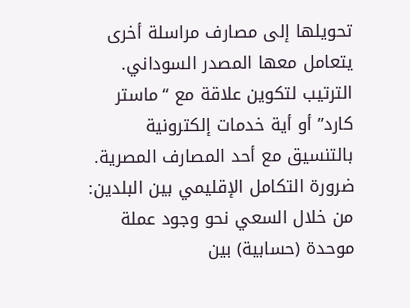تحويلها إلى مصارف مراسلة أخرى يتعامل معها المصدر السوداني.
الترتيب لتكوين علاقة مع “ماستر كارد” أو أية خدمات إلكترونية بالتنسيق مع أحد المصارف المصرية.
ضرورة التكامل الإقليمي بين البلدين: من خلال السعي نحو وجود عملة موحدة (حسابية) بين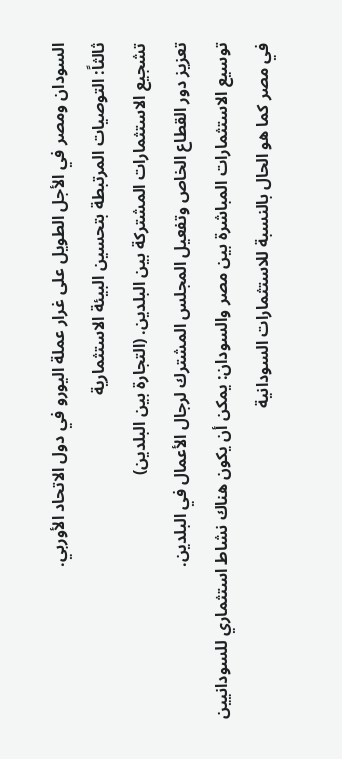السودان ومصر في الأجل الطويل على غرار عملة اليورو في دول الاتحاد الأوربي.
ثالثاً: التوصيات المرتبطة بتحسين البيئة الاستثمارية
تشجيع الاستثمارات المشتركة بين البلدين. (التجارة بين البلدين)
تعزيز دور القطاع الخاص وتفعيل المجلس المشترك لرجال الأعمال في البلدين.
توسيع الاستثمارات المباشرة بين مصر والسودان: يمكن أن يكون هناك نشاط استثماري للسودانيين في مصر كما هو الحال بالنسبة للاستثمارات السودانية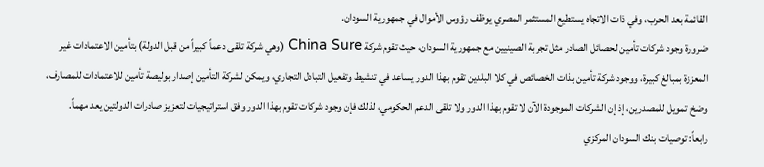القائمة بعد الحرب، وفي ذات الاتجاه يستطيع المستثمر المصري يوظف رؤوس الأموال في جمهورية السودان.
ضرورة وجود شركات تأمين لحصائل الصادر مثل تجربة الصينيين مع جمهورية السودان، حيث تقوم شركة China Sure (وهي شركة تلقى دعماً كبيراً من قبل الدولة) بتأمين الاعتمادات غير المعززة بمبالغ كبيرة، ووجود شركة تأمين بذات الخصائص في كلا البلدين تقوم بهذا الدور يساعد في تنشيط وتفعيل التبادل التجاري، ويمكن لشركة التأمين إصدار بوليصة تأمين للاعتمادات للمصارف، وضخ تمويل للمصدرين، إذ إن الشركات الموجودة الآن لا تقوم بهذا الدور ولا تلقى الدعم الحكومي، لذلك فإن وجود شركات تقوم بهذا الدور وفق استراتيجيات لتعزيز صادرات الدولتين يعد مهماً.
رابعاً: توصيات بنك السودان المركزي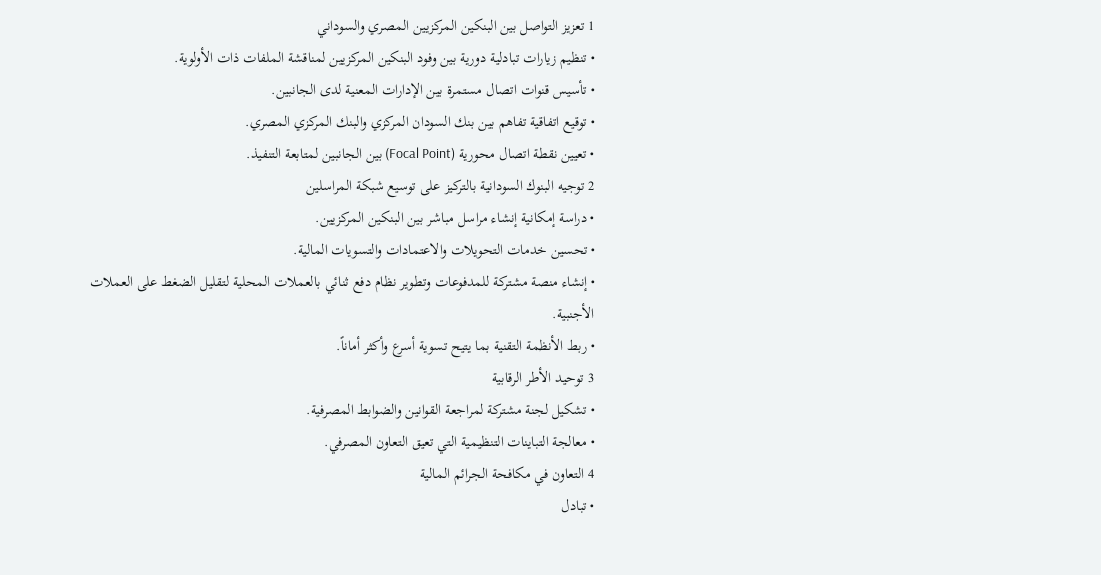1 تعزيز التواصل بين البنكين المركزيين المصري والسوداني
• تنظيم زيارات تبادلية دورية بين وفود البنكين المركزيين لمناقشة الملفات ذات الأولوية.
• تأسيس قنوات اتصال مستمرة بين الإدارات المعنية لدى الجانبين.
• توقيع اتفاقية تفاهم بين بنك السودان المركزي والبنك المركزي المصري.
• تعيين نقطة اتصال محورية (Focal Point) بين الجانبين لمتابعة التنفيذ.
2 توجيه البنوك السودانية بالتركيز على توسيع شبكة المراسلين
• دراسة إمكانية إنشاء مراسل مباشر بين البنكين المركزيين.
• تحسين خدمات التحويلات والاعتمادات والتسويات المالية.
• إنشاء منصة مشتركة للمدفوعات وتطوير نظام دفع ثنائي بالعملات المحلية لتقليل الضغط على العملات الأجنبية.
• ربط الأنظمة التقنية بما يتيح تسوية أسرع وأكثر أماناً.
3 توحيد الأطر الرقابية
• تشكيل لجنة مشتركة لمراجعة القوانين والضوابط المصرفية.
• معالجة التباينات التنظيمية التي تعيق التعاون المصرفي.
4 التعاون في مكافحة الجرائم المالية
• تبادل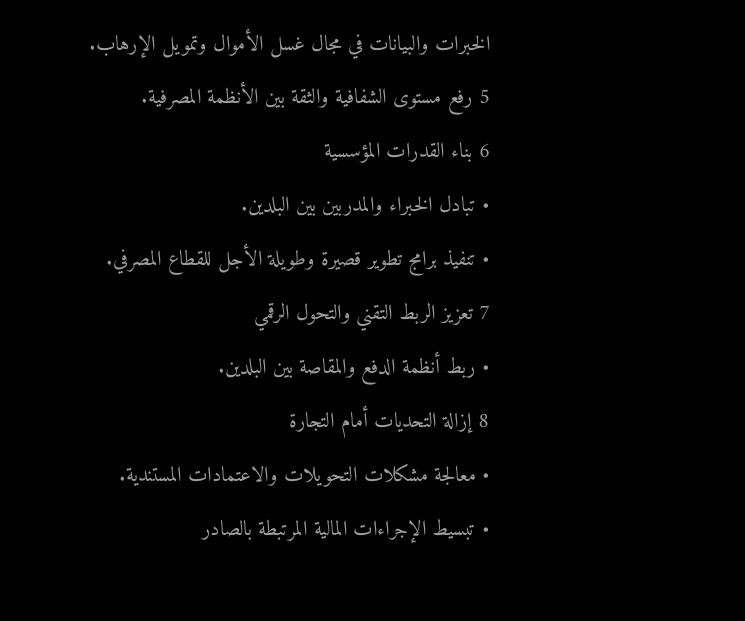الخبرات والبيانات في مجال غسل الأموال وتمويل الإرهاب.
5 رفع مستوى الشفافية والثقة بين الأنظمة المصرفية.
6 بناء القدرات المؤسسية
• تبادل الخبراء والمدربين بين البلدين.
• تنفيذ برامج تطوير قصيرة وطويلة الأجل للقطاع المصرفي.
7 تعزيز الربط التقني والتحول الرقمي
• ربط أنظمة الدفع والمقاصة بين البلدين.
8 إزالة التحديات أمام التجارة
• معالجة مشكلات التحويلات والاعتمادات المستندية.
• تبسيط الإجراءات المالية المرتبطة بالصادر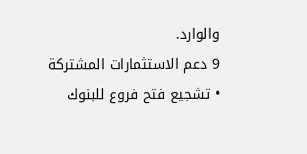والوارد.
9 دعم الاستثمارات المشتركة
• تشجيع فتح فروع للبنوك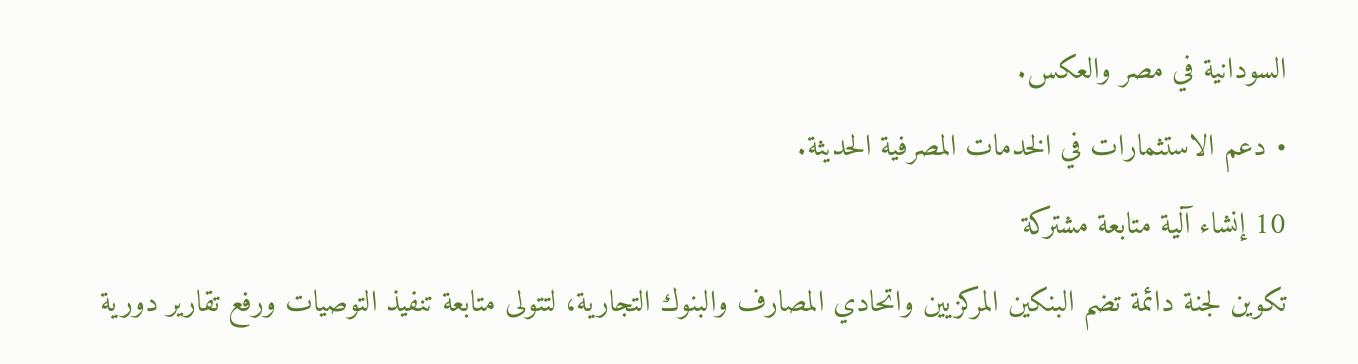السودانية في مصر والعكس.
• دعم الاستثمارات في الخدمات المصرفية الحديثة.
10 إنشاء آلية متابعة مشتركة
تكوين لجنة دائمة تضم البنكين المركزيين واتحادي المصارف والبنوك التجارية، لتتولى متابعة تنفيذ التوصيات ورفع تقارير دورية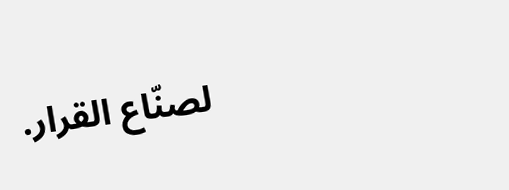لصنّاع القرار.